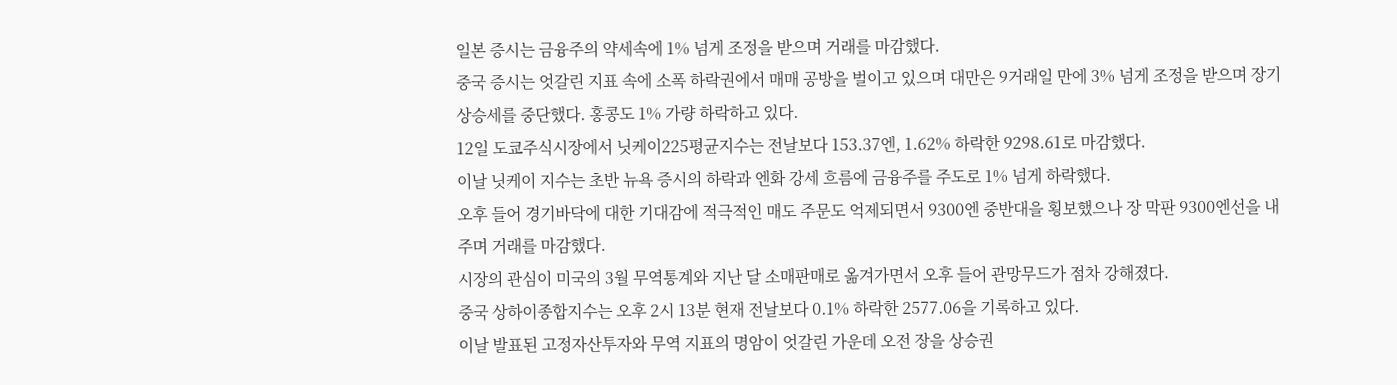일본 증시는 금융주의 약세속에 1% 넘게 조정을 받으며 거래를 마감했다.
중국 증시는 엇갈린 지표 속에 소폭 하락권에서 매매 공방을 벌이고 있으며 대만은 9거래일 만에 3% 넘게 조정을 받으며 장기 상승세를 중단했다. 홍콩도 1% 가량 하락하고 있다.
12일 도쿄주식시장에서 닛케이225평균지수는 전날보다 153.37엔, 1.62% 하락한 9298.61로 마감했다.
이날 닛케이 지수는 초반 뉴욕 증시의 하락과 엔화 강세 흐름에 금융주를 주도로 1% 넘게 하락했다.
오후 들어 경기바닥에 대한 기대감에 적극적인 매도 주문도 억제되면서 9300엔 중반대을 횡보했으나 장 막판 9300엔선을 내주며 거래를 마감했다.
시장의 관심이 미국의 3월 무역통계와 지난 달 소매판매로 옮겨가면서 오후 들어 관망무드가 점차 강해졌다.
중국 상하이종합지수는 오후 2시 13분 현재 전날보다 0.1% 하락한 2577.06을 기록하고 있다.
이날 발표된 고정자산투자와 무역 지표의 명암이 엇갈린 가운데 오전 장을 상승권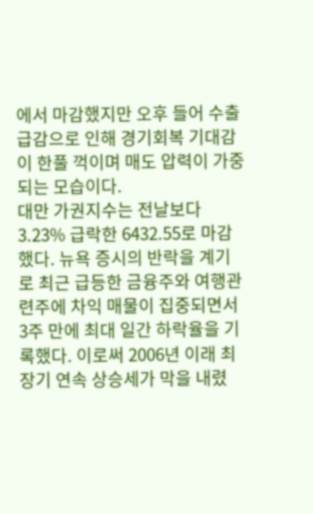에서 마감했지만 오후 들어 수출 급감으로 인해 경기회복 기대감이 한풀 꺽이며 매도 압력이 가중되는 모습이다.
대만 가권지수는 전날보다 3.23% 급락한 6432.55로 마감했다. 뉴욕 증시의 반락을 계기로 최근 급등한 금융주와 여행관련주에 차익 매물이 집중되면서 3주 만에 최대 일간 하락율을 기록했다. 이로써 2006년 이래 최장기 연속 상승세가 막을 내렸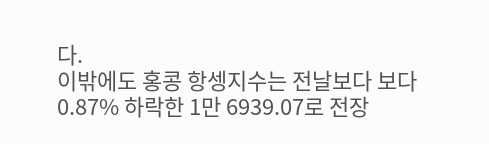다.
이밖에도 홍콩 항셍지수는 전날보다 보다 0.87% 하락한 1만 6939.07로 전장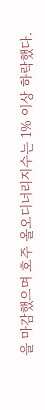을 마감했으며 호주 올오디너리지수는 1% 이상 하락했다.